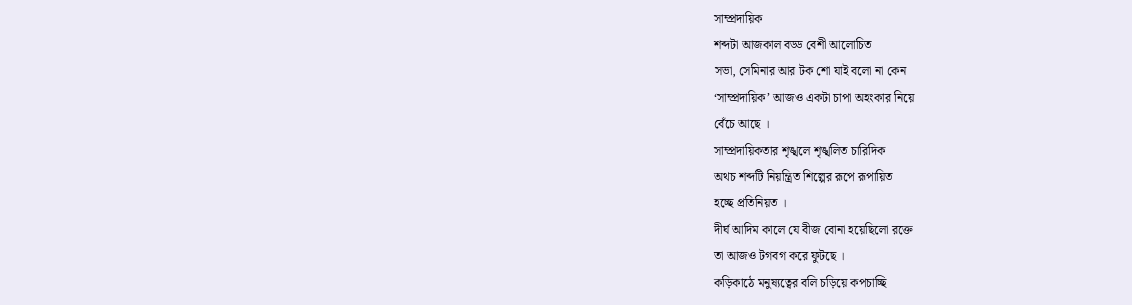সাম্প্রদায়িক
শব্দটা আজকাল বড্ড বেশী আলোচিত
সভা, সেমিনার আর টক শো যাই বলো না কেন
‘সাম্প্রদায়িক’ আজও একটা চাপা অহংকার নিয়ে
বেঁচে আছে ।
সাম্প্রদায়িকতার শৃঙ্খলে শৃঙ্খলিত চারিদিক
অথচ শব্দটি নিয়ন্ত্রিত শিল্পের রূপে রূপায়িত
হচ্ছে প্রতিনিয়ত ।
দীর্ঘ আদিম কালে যে বীজ বোনা হয়েছিলো রক্তে
তা আজও টগবগ করে ফুটছে ।
কড়িকাঠে মনুষ্যত্বের বলি চড়িয়ে কপচাচ্ছি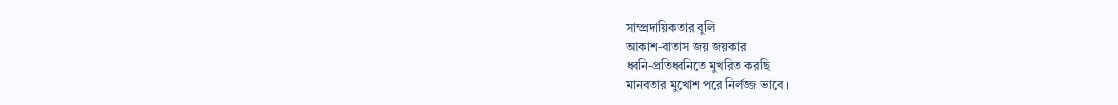সাম্প্রদায়িকতার বুলি
আকাশ-বাতাস জয় জয়কার
ধ্বনি-প্রতিধ্বনিতে মুখরিত করছি
মানবতার মুখোশ পরে নির্লজ্জ ভাবে ।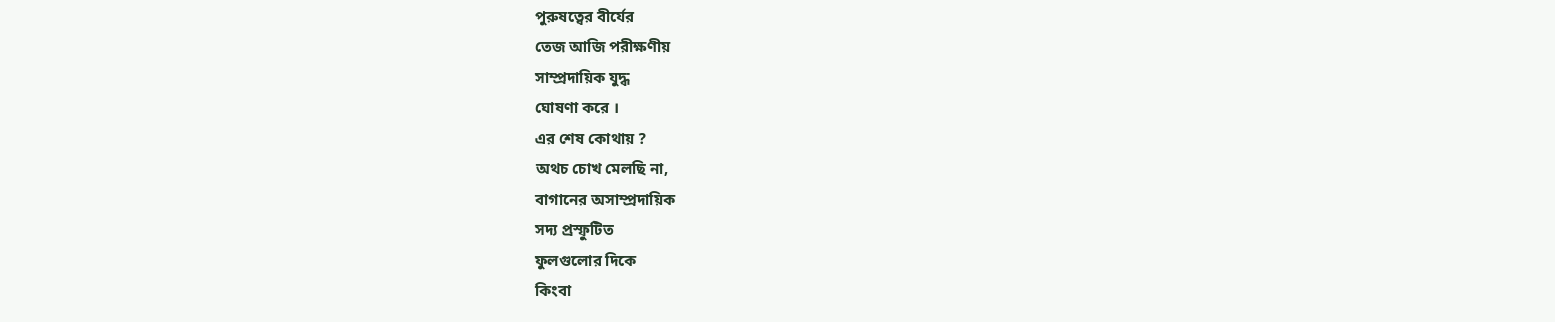পুরুষত্বের বীর্যের
তেজ আজি পরীক্ষণীয়
সাম্প্রদায়িক যুদ্ধ
ঘোষণা করে ।
এর শেষ কোথায় ?
অথচ চোখ মেলছি না,
বাগানের অসাম্প্রদায়িক
সদ্য প্রস্ফুটিত
ফুলগুলোর দিকে
কিংবা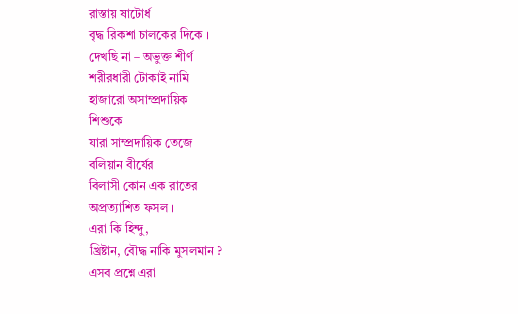রাস্তায় ষাটোর্ধ
বৃদ্ধ রিকশা চালকের দিকে ।
দেখছি না – অভুক্ত শীর্ণ
শরীরধারী টোকাই নামি
হাজারো অসাম্প্রদায়িক
শিশুকে
যারা সাম্প্রদায়িক তেজে
বলিয়ান বীর্যের
বিলাসী কোন এক রাতের
অপ্রত্যাশিত ফসল ।
এরা কি হিন্দু,
খ্রিষ্টান, বৌদ্ধ নাকি মুসলমান ?
এসব প্রশ্নে এরা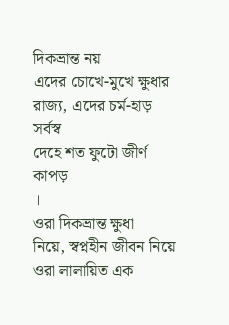দিকভ্রান্ত নয়
এদের চোখে-মুখে ক্ষুধার
রাজ্য, এদের চর্ম-হাড় সর্বস্ব
দেহে শত ফুটো জীর্ণ কাপড়
।
ওরা দিকভ্রান্ত ক্ষুধা
নিয়ে, স্বপ্নহীন জীবন নিয়ে
ওরা লালায়িত এক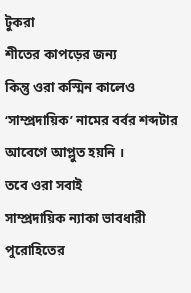টুকরা
শীতের কাপড়ের জন্য
কিন্তু ওরা কস্মিন কালেও
‘সাম্প্রদায়িক’ নামের বর্বর শব্দটার
আবেগে আপ্লুত হয়নি ।
তবে ওরা সবাই
সাম্প্রদায়িক ন্যাকা ভাবধারী পুরোহিতের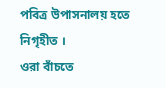পবিত্র উপাসনালয় হতে
নিগৃহীত ।
ওরা বাঁচতে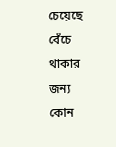চেয়েছে বেঁচে
থাকার জন্য
কোন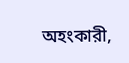অহংকারী,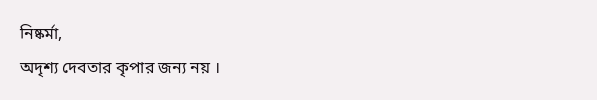নিষ্কর্মা,
অদৃশ্য দেবতার কৃপার জন্য নয় ।